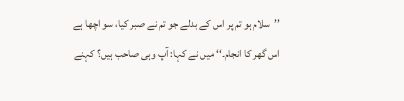’’سلام ہو تم پر اس کے بدلے جو تم نے صبر کیا، سو اچھا ہے اس گھر کا انجام۔‘‘ میں نے کہا: آپ وہی صاحب ہیں؟ کہنے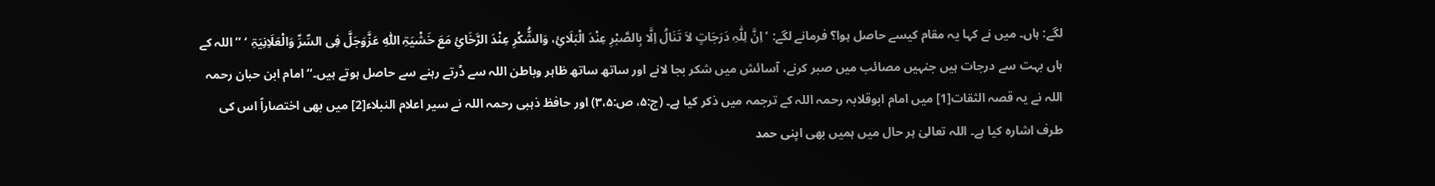لگے: ہاں۔ میں نے کہا یہ مقام کیسے حاصل ہوا؟ فرمانے لگے: ’ اِنَّ لِلّٰہِ دَرَجَاتٍ لاَ تَنَالُ اِلَّا بِالصَّبْرِ عِنْدَ الْبَلَائِ، وَالشُّکْرِ عِنْدَ الرَّخَائِ مَعَ خَشْیَۃِ اللّٰہِ عَزَّوَجَلَّ فِی السِّرِّ وَالْعَلَاِنِیَۃِ ‘ ’’اللہ کے ہاں بہت سے درجات ہیں جنہیں مصائب میں صبر کرنے، آسائش میں شکر بجا لانے اور ساتھ ساتھ ظاہر وباطن اللہ سے ڈرتے رہنے سے حاصل ہوتے ہیں۔‘‘ امام ابن حبان رحمہ اللہ نے یہ قصہ الثقات[1] میں امام ابوقلابہ رحمہ اللہ کے ترجمہ میں ذکر کیا ہے۔ (ج:۵، ص:۳،۵) اور حافظ ذہبی رحمہ اللہ نے سیر اعلام النبلاء[2] میں بھی اختصاراً اس کی طرف اشارہ کیا ہے۔ اللہ تعالیٰ ہر حال میں ہمیں بھی اپنی حمد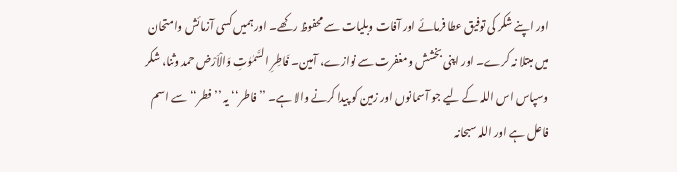اور اپنے شکر کی توفیق عطا فرمائے اور آفات وبلیات سے محفوظ رکھے۔ اور ہمیں کسی آزمائش وامتحان میں مبتلا نہ کرے۔ اور اپنی بخشش ومغفرت سے نوازے، آمین۔ فَاطِرِ السَّمٰوٰتِ وَالْاَرْض حمد وثنا، شکر وسپاس اس اللہ کے لیے جو آسمانوں اور زمین کو پیدا کرنے والا ہے۔ ’’فاطر‘‘ یہ ’’فطر‘‘ سے اسم فاعل ہے اور اللہ سبحانہ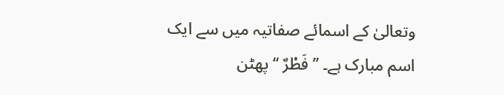وتعالیٰ کے اسمائے صفاتیہ میں سے ایک اسم مبارک ہے۔ ’’فَطْرٌ ‘‘ پھٹن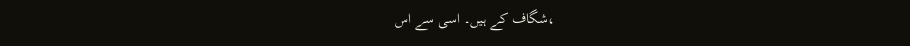،شگاف کے ہیں۔ اسی سے اس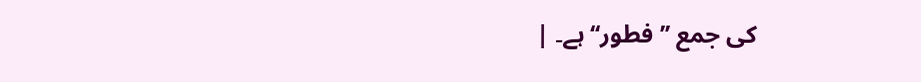کی جمع ’’فطور‘‘ ہے۔ |